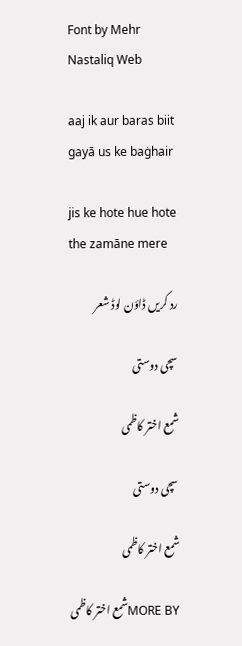Font by Mehr Nastaliq Web

aaj ik aur baras biit gayā us ke baġhair

jis ke hote hue hote the zamāne mere

رد کریں ڈاؤن لوڈ شعر

سچی دوستی

شمع اختر کاظمی

سچی دوستی

شمع اختر کاظمی

MORE BYشمع اختر کاظمی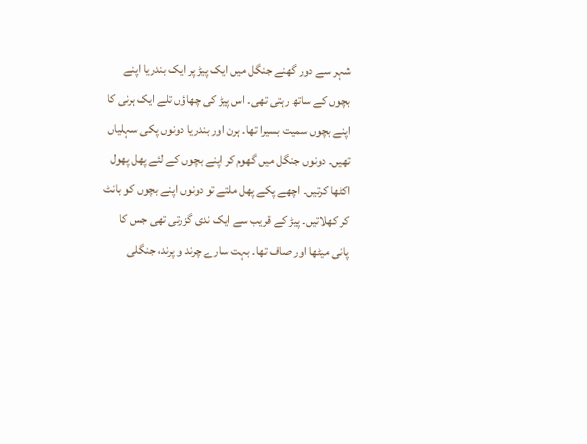شہر سے دور گھنے جنگل میں ایک پیڑ پر ایک بندریا اپنے بچوں کے ساتھ رہتی تھی۔ اس پیڑ کی چھاؤں تلے ایک ہرنی کا اپنے بچوں سمیت بسیرا تھا۔ ہرن اور بندریا دونوں پکی سہلیاں تھیں۔ دونوں جنگل میں گھوم کر اپنے بچوں کے لئے پھل پھول اکٹھا کرتیں۔ اچھے پکے پھل ملتے تو دونوں اپنے بچوں کو بانٹ کر کھلاتیں۔ پیڑ کے قریب سے ایک ندی گزرتی تھی جس کا پانی میٹھا اور صاف تھا۔ بہت سارے چرند و پرند، جنگلی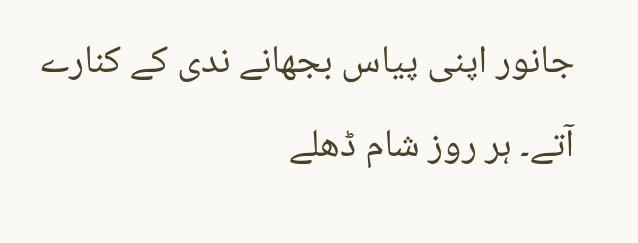جانور اپنی پیاس بجھانے ندی کے کنارے آتے۔ ہر روز شام ڈھلے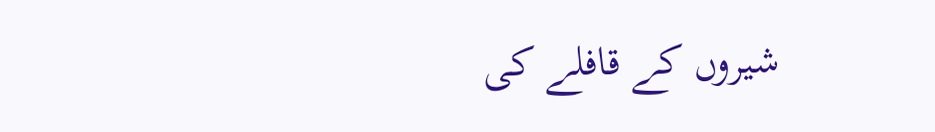شیروں کے قافلے کی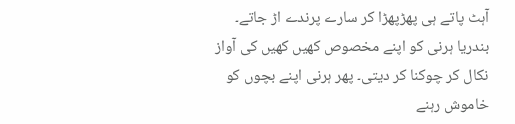آہٹ پاتے ہی پھڑپھڑا کر سارے پرندے اڑ جاتے۔ بندریا ہرنی کو اپنے مخصوص کھیں کھیں کی آواز نکال کر چوکنا کر دیتی۔ پھر ہرنی اپنے بچوں کو خاموش رہنے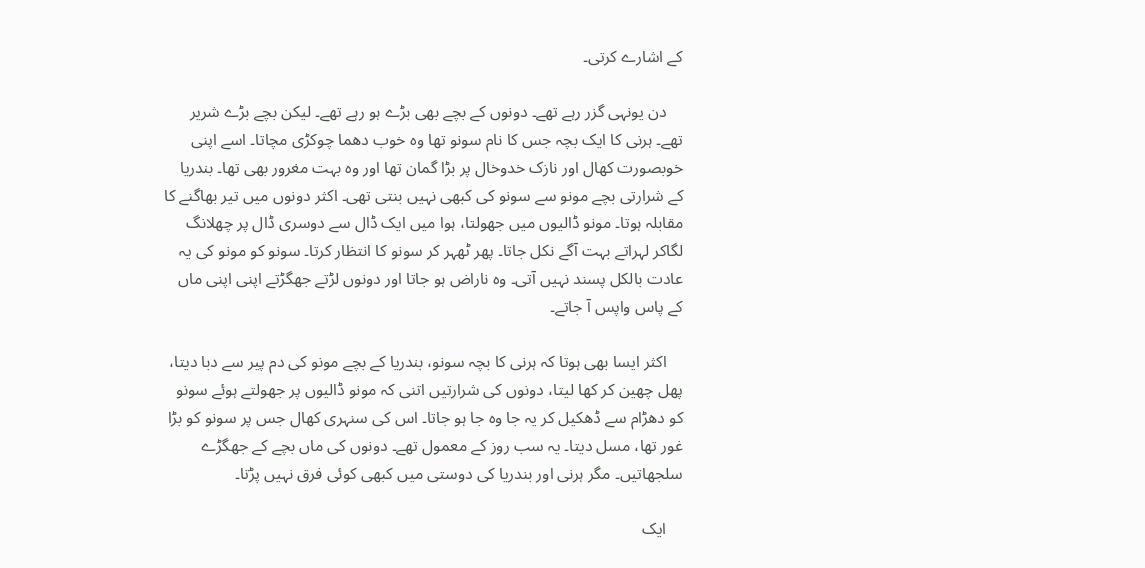کے اشارے کرتی۔

    دن یونہی گزر رہے تھے۔ دونوں کے بچے بھی بڑے ہو رہے تھے۔ لیکن بچے بڑے شریر تھے۔ ہرنی کا ایک بچہ جس کا نام سونو تھا وہ خوب دھما چوکڑی مچاتا۔ اسے اپنی خوبصورت کھال اور نازک خدوخال پر بڑا گمان تھا اور وہ بہت مغرور بھی تھا۔ بندریا کے شرارتی بچے مونو سے سونو کی کبھی نہیں بنتی تھی۔ اکثر دونوں میں تیر بھاگنے کا مقابلہ ہوتا۔ مونو ڈالیوں میں جھولتا، ہوا میں ایک ڈال سے دوسری ڈال پر چھلانگ لگاکر لہراتے بہت آگے نکل جاتا۔ پھر ٹھہر کر سونو کا انتظار کرتا۔ سونو کو مونو کی یہ عادت بالکل پسند نہیں آتی۔ وہ ناراض ہو جاتا اور دونوں لڑتے جھگڑتے اپنی اپنی ماں کے پاس واپس آ جاتے۔

    اکثر ایسا بھی ہوتا کہ ہرنی کا بچہ سونو، بندریا کے بچے مونو کی دم پیر سے دبا دیتا، پھل چھین کر کھا لیتا، دونوں کی شرارتیں اتنی کہ مونو ڈالیوں پر جھولتے ہوئے سونو کو دھڑام سے ڈھکیل کر یہ جا وہ جا ہو جاتا۔ اس کی سنہری کھال جس پر سونو کو بڑا غور تھا، مسل دیتا۔ یہ سب روز کے معمول تھے۔ دونوں کی ماں بچے کے جھگڑے سلجھاتیں۔ مگر ہرنی اور بندریا کی دوستی میں کبھی کوئی فرق نہیں پڑتا۔

    ایک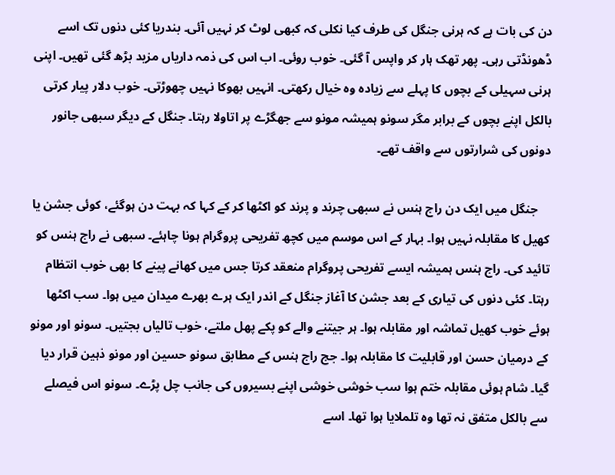دن کی بات ہے کہ ہرنی جنگل کی طرف کیا نکلی کہ کبھی لوٹ کر نہیں آئی۔ بندریا کئی دنوں تک اسے ڈھونڈتی رہی۔ پھر تھک ہار کر واپس آ گئی۔ خوب روئی۔ اب اس کی ذمہ داریاں مزید بڑھ گئی تھیں۔ اپنی ہرنی سہیلی کے بچوں کا پہلے سے زیادہ وہ خیال رکھتی۔ انہیں بھوکا نہیں چھوڑتی۔ خوب دلار پیار کرتی بالکل اپنے بچوں کے برابر مگر سونو ہمیشہ مونو سے جھگڑے پر اتاولا رہتا۔ جنگل کے دیگر سبھی جانور دونوں کی شرارتوں سے واقف تھے۔

    جنگل میں ایک دن راج ہنس نے سبھی چرند و پرند کو اکٹھا کر کے کہا کہ بہت دن ہوگئے، کوئی جشن یا کھیل کا مقابلہ نہیں ہوا۔ بہار کے اس موسم میں کچھ تفریحی پروگرام ہونا چاہئے۔ سبھی نے راج ہنس کو تائید کی۔ راج ہنس ہمیشہ ایسے تفریحی پروگرام منعقد کرتا جس میں کھانے پینے کا بھی خوب انتظام رہتا۔ کئی دنوں کی تیاری کے بعد جشن کا آغاز جنگل کے اندر ایک ہرے بھرے میدان میں ہوا۔ سب اکٹھا ہوئے خوب کھیل تماشہ اور مقابلہ ہوا۔ ہر جیتنے والے کو پکے پھل ملتے، خوب تالیاں بجتیں۔ سونو اور مونو کے درمیان حسن اور قابلیت کا مقابلہ ہوا۔ جج راج ہنس کے مطابق سونو حسین اور مونو ذہین قرار دیا گیا۔ شام ہوئی مقابلہ ختم ہوا سب خوشی خوشی اپنے بسیروں کی جانب چل پڑے۔ سونو اس فیصلے سے بالکل متفق نہ تھا وہ تلملایا ہوا تھا۔ اسے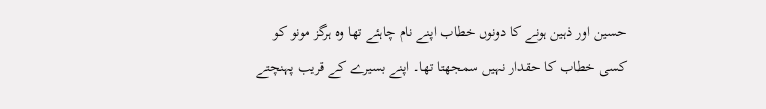حسین اور ذہین ہونے کا دونوں خطاب اپنے نام چاہئے تھا وہ ہرگز مونو کو کسی خطاب کا حقدار نہیں سمجھتا تھا۔ اپنے بسیرے کے قریب پہنچتے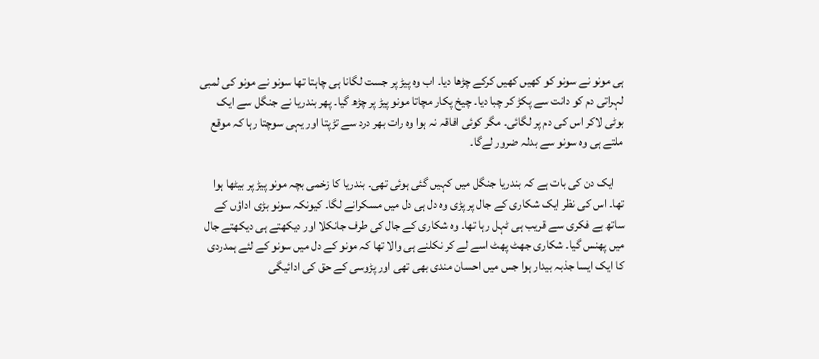ہی مونو نے سونو کو کھیں کھیں کرکے چڑھا دیا۔ اب وہ پیڑ پر جست لگانا ہی چاہتا تھا سونو نے مونو کی لمبی لہراتی دم کو دانت سے پکڑ کر چبا دیا۔ چیخ پکار مچاتا مونو پیڑ پر چڑھ گیا۔ پھر بندریا نے جنگل سے ایک بوٹی لاکر اس کی دم پر لگائی۔ مگر کوئی افاقہ نہ ہوا وہ رات بھر درد سے تڑپتا اور یہی سوچتا رہا کہ موقع ملتے ہی وہ سونو سے بدلہ ضرور لےگا۔

    ایک دن کی بات ہے کہ بندریا جنگل میں کہیں گئی ہوئی تھی۔ بندریا کا زخمی بچہ مونو پیڑ پر بیٹھا ہوا تھا۔ اس کی نظر ایک شکاری کے جال پر پڑی وہ دل ہی دل میں مسکرانے لگا۔ کیونکہ سونو بڑی اداؤں کے ساتھ بے فکری سے قریب ہی ٹہل رہا تھا۔ وہ شکاری کے جال کی طرف جانکلا اور دیکھتے ہی دیکھتے جال میں پھنس گیا۔ شکاری جھٹ پھٹ اسے لے کر نکلنے ہی والا تھا کہ مونو کے دل میں سونو کے لئے ہمدردی کا ایک ایسا جذبہ بیدار ہوا جس میں احسان مندی بھی تھی اور پڑوسی کے حق کی ادائیگی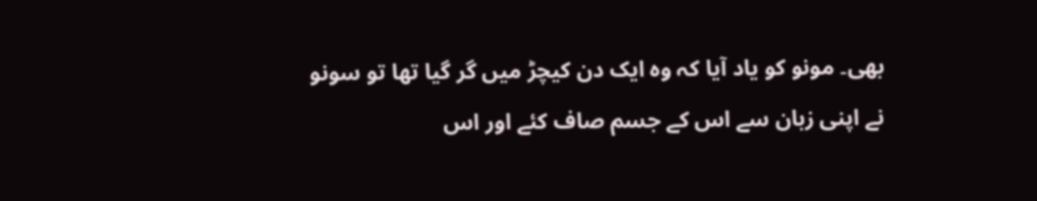بھی۔ مونو کو یاد آیا کہ وہ ایک دن کیچڑ میں گر گیا تھا تو سونو نے اپنی زبان سے اس کے جسم صاف کئے اور اس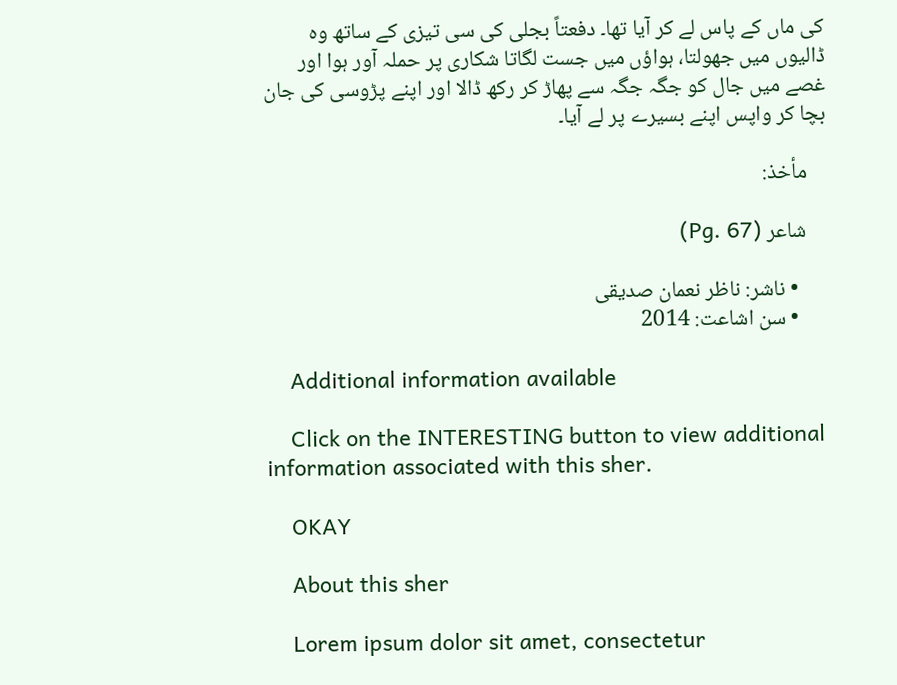کی ماں کے پاس لے کر آیا تھا۔ دفعتاً بجلی کی سی تیزی کے ساتھ وہ ڈالیوں میں جھولتا، ہواؤں میں جست لگاتا شکاری پر حملہ آور ہوا اور غصے میں جال کو جگہ جگہ سے پھاڑ کر رکھ ڈالا اور اپنے پڑوسی کی جان بچا کر واپس اپنے بسیرے پر لے آیا۔

    مأخذ:

    شاعر (Pg. 67)

      • ناشر: ناظر نعمان صدیقی
      • سن اشاعت: 2014

    Additional information available

    Click on the INTERESTING button to view additional information associated with this sher.

    OKAY

    About this sher

    Lorem ipsum dolor sit amet, consectetur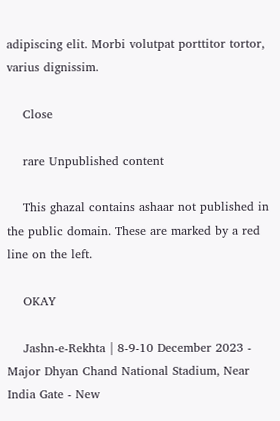adipiscing elit. Morbi volutpat porttitor tortor, varius dignissim.

    Close

    rare Unpublished content

    This ghazal contains ashaar not published in the public domain. These are marked by a red line on the left.

    OKAY

    Jashn-e-Rekhta | 8-9-10 December 2023 - Major Dhyan Chand National Stadium, Near India Gate - New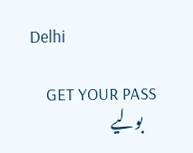Delhi

    GET YOUR PASS
    بولیے